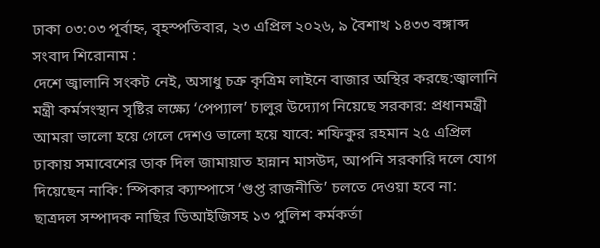ঢাকা ০৩:০৩ পূর্বাহ্ন, বৃহস্পতিবার, ২৩ এপ্রিল ২০২৬, ৯ বৈশাখ ১৪৩৩ বঙ্গাব্দ
সংবাদ শিরোনাম :
দেশে জ্বালানি সংকট নেই, অসাধু চক্র কৃত্রিম লাইনে বাজার অস্থির করছে:জ্বালানি মন্ত্রী কর্মসংস্থান সৃষ্টির লক্ষ্যে ‘পেপ্যাল’ চালুর উদ্যোগ নিয়েছে সরকার: প্রধানমন্ত্রী আমরা ভালো হয়ে গেলে দেশও ভালো হয়ে যাবে: শফিকুর রহমান ২৫ এপ্রিল ঢাকায় সমাবেশের ডাক দিল জামায়াত হান্নান মাসউদ, আপনি সরকারি দলে যোগ দিয়েছেন নাকি: স্পিকার ক্যাম্পাসে ‘গুপ্ত রাজনীতি’ চলতে দেওয়া হবে না: ছাত্রদল সম্পাদক নাছির ডিআইজিসহ ১৩ পুলিশ কর্মকর্তা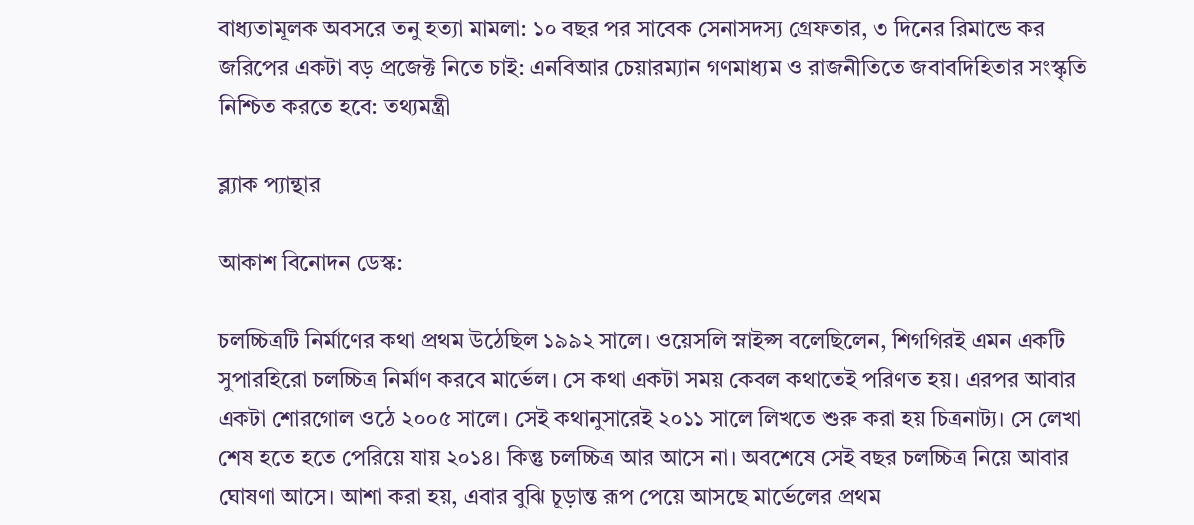বাধ্যতামূলক অবসরে তনু হত্যা মামলা: ১০ বছর পর সাবেক সেনাসদস্য গ্রেফতার, ৩ দিনের রিমান্ডে কর জরিপের একটা বড় প্রজেক্ট নিতে চাই: এনবিআর চেয়ারম্যান গণমাধ্যম ও রাজনীতিতে জবাবদিহিতার সংস্কৃতি নিশ্চিত করতে হবে: তথ্যমন্ত্রী

ব্ল্যাক প্যান্থার

আকাশ বিনোদন ডেস্ক:

চলচ্চিত্রটি নির্মাণের কথা প্রথম উঠেছিল ১৯৯২ সালে। ওয়েসলি স্নাইপ্স বলেছিলেন, শিগগিরই এমন একটি সুপারহিরো চলচ্চিত্র নির্মাণ করবে মার্ভেল। সে কথা একটা সময় কেবল কথাতেই পরিণত হয়। এরপর আবার একটা শোরগোল ওঠে ২০০৫ সালে। সেই কথানুসারেই ২০১১ সালে লিখতে শুরু করা হয় চিত্রনাট্য। সে লেখা শেষ হতে হতে পেরিয়ে যায় ২০১৪। কিন্তু চলচ্চিত্র আর আসে না। অবশেষে সেই বছর চলচ্চিত্র নিয়ে আবার ঘোষণা আসে। আশা করা হয়, এবার বুঝি চূড়ান্ত রূপ পেয়ে আসছে মার্ভেলের প্রথম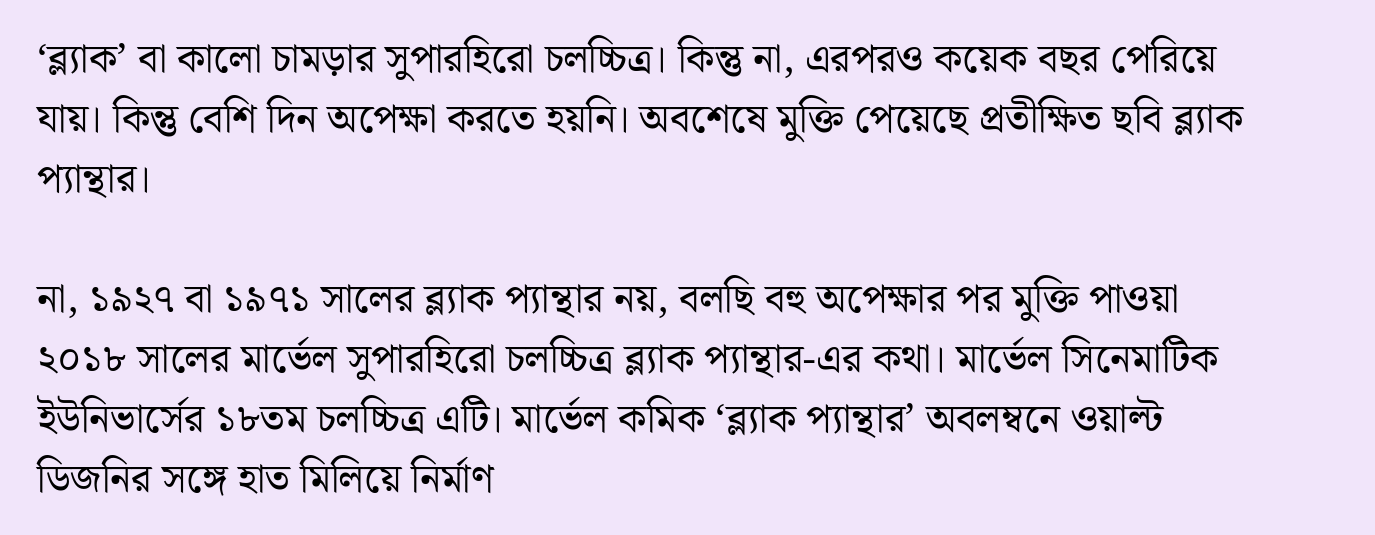‘ব্ল্যাক’ বা কালো চামড়ার সুপারহিরো চলচ্চিত্র। কিন্তু না, এরপরও কয়েক বছর পেরিয়ে যায়। কিন্তু বেশি দিন অপেক্ষা করতে হয়নি। অবশেষে মুক্তি পেয়েছে প্রতীক্ষিত ছবি ব্ল্যাক প্যান্থার।

না, ১৯২৭ বা ১৯৭১ সালের ব্ল্যাক প্যান্থার নয়, বলছি বহু অপেক্ষার পর মুক্তি পাওয়া ২০১৮ সালের মার্ভেল সুপারহিরো চলচ্চিত্র ব্ল্যাক প্যান্থার-এর কথা। মার্ভেল সিনেমাটিক ইউনিভার্সের ১৮তম চলচ্চিত্র এটি। মার্ভেল কমিক ‘ব্ল্যাক প্যান্থার’ অবলম্বনে ওয়াল্ট ডিজনির সঙ্গে হাত মিলিয়ে নির্মাণ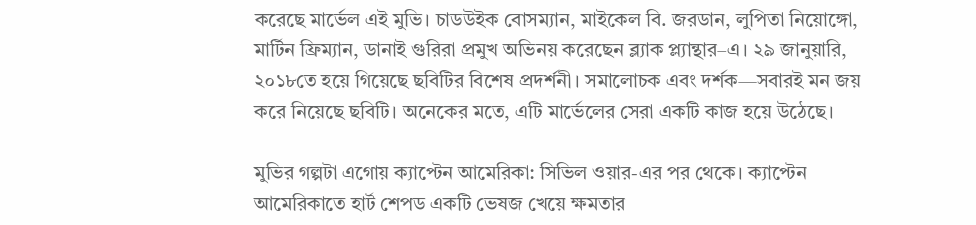করেছে মার্ভেল এই মুভি। চাডউইক বোসম্যান, মাইকেল বি. জরডান, লুপিতা নিয়োঙ্গো, মার্টিন ফ্রিম্যান, ডানাই গুরিরা প্রমুখ অভিনয় করেছেন ব্ল্যাক প্ল্যান্থার–এ। ২৯ জানুয়ারি, ২০১৮তে হয়ে গিয়েছে ছবিটির বিশেষ প্রদর্শনী। সমালোচক এবং দর্শক—সবারই মন জয় করে নিয়েছে ছবিটি। অনেকের মতে, এটি মার্ভেলের সেরা একটি কাজ হয়ে উঠেছে।

মুভির গল্পটা এগোয় ক্যাপ্টেন আমেরিকা: সিভিল ওয়ার-এর পর থেকে। ক্যাপ্টেন আমেরিকাতে হার্ট শেপড একটি ভেষজ খেয়ে ক্ষমতার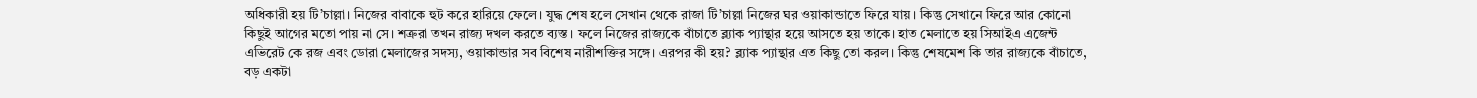অধিকারী হয় টি’চাল্লা। নিজের বাবাকে হুট করে হারিয়ে ফেলে। যুদ্ধ শেষ হলে সেখান থেকে রাজা টি’চাল্লা নিজের ঘর ওয়াকান্ডাতে ফিরে যায়। কিন্তু সেখানে ফিরে আর কোনো কিছুই আগের মতো পায় না সে। শত্রুরা তখন রাজ্য দখল করতে ব্যস্ত। ফলে নিজের রাজ্যকে বাঁচাতে ব্ল্যাক প্যান্থার হয়ে আসতে হয় তাকে। হাত মেলাতে হয় সিআইএ এজেন্ট এভিরেট কে রজ এবং ডোরা মেলাজের সদস্য, ওয়াকান্ডার সব বিশেষ নারীশক্তির সঙ্গে। এরপর কী হয়? ব্ল্যাক প্যান্থার এত কিছু তো করল। কিন্তু শেষমেশ কি তার রাজ্যকে বাঁচাতে, বড় একটা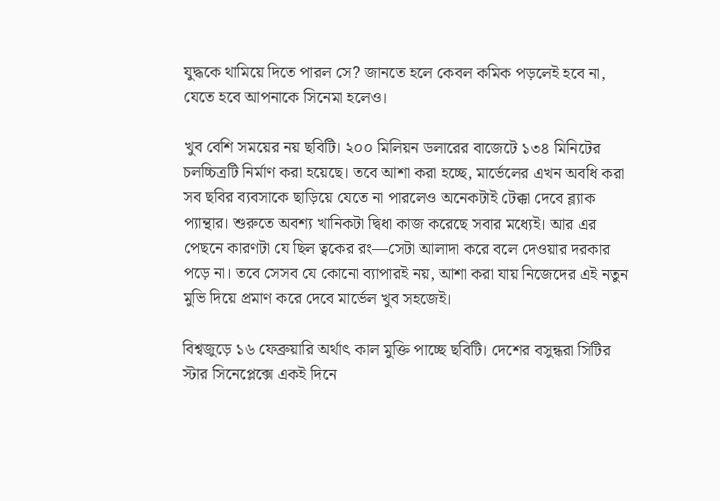যুদ্ধকে থামিয়ে দিতে পারল সে? জানতে হলে কেবল কমিক পড়লেই হবে না, যেতে হবে আপনাকে সিনেমা হলেও।

খুব বেশি সময়ের নয় ছবিটি। ২০০ মিলিয়ন ডলারের বাজেটে ১৩৪ মিনিটের চলচ্চিত্রটি নির্মাণ করা হয়েছে। তবে আশা করা হচ্ছে, মার্ভেলের এখন অবধি করা সব ছবির ব্যবসাকে ছাড়িয়ে যেতে না পারলেও অনেকটাই টেক্কা দেবে ব্ল্যাক প্যান্থার। শুরুতে অবশ্য খানিকটা দ্বিধা কাজ করেছে সবার মধ্যেই। আর এর পেছনে কারণটা যে ছিল ত্বকের রং—সেটা আলাদা করে বলে দেওয়ার দরকার পড়ে না। তবে সেসব যে কোনো ব্যাপারই নয়, আশা করা যায় নিজেদের এই নতুন মুভি দিয়ে প্রমাণ করে দেবে মার্ভেল খুব সহজেই।

বিশ্বজুড়ে ১৬ ফেব্রুয়ারি অর্থাৎ কাল মুক্তি পাচ্ছে ছবিটি। দেশের বসুন্ধরা সিটির স্টার সিনেপ্লেক্সে একই দিনে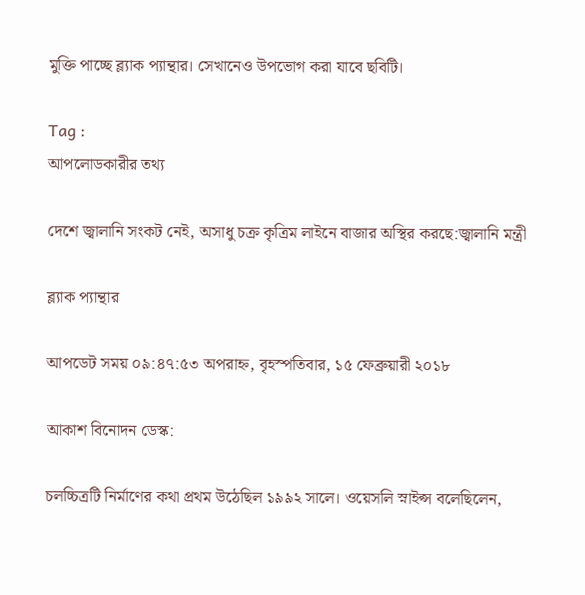মুক্তি পাচ্ছে ব্ল্যাক প্যান্থার। সেখানেও উপভোগ করা যাবে ছবিটি।

Tag :
আপলোডকারীর তথ্য

দেশে জ্বালানি সংকট নেই, অসাধু চক্র কৃত্রিম লাইনে বাজার অস্থির করছে:জ্বালানি মন্ত্রী

ব্ল্যাক প্যান্থার

আপডেট সময় ০৯:৪৭:৫৩ অপরাহ্ন, বৃহস্পতিবার, ১৫ ফেব্রুয়ারী ২০১৮

আকাশ বিনোদন ডেস্ক:

চলচ্চিত্রটি নির্মাণের কথা প্রথম উঠেছিল ১৯৯২ সালে। ওয়েসলি স্নাইপ্স বলেছিলেন,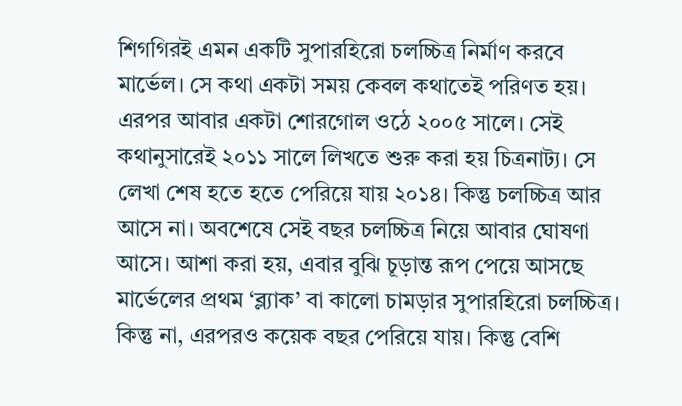শিগগিরই এমন একটি সুপারহিরো চলচ্চিত্র নির্মাণ করবে মার্ভেল। সে কথা একটা সময় কেবল কথাতেই পরিণত হয়। এরপর আবার একটা শোরগোল ওঠে ২০০৫ সালে। সেই কথানুসারেই ২০১১ সালে লিখতে শুরু করা হয় চিত্রনাট্য। সে লেখা শেষ হতে হতে পেরিয়ে যায় ২০১৪। কিন্তু চলচ্চিত্র আর আসে না। অবশেষে সেই বছর চলচ্চিত্র নিয়ে আবার ঘোষণা আসে। আশা করা হয়, এবার বুঝি চূড়ান্ত রূপ পেয়ে আসছে মার্ভেলের প্রথম ‘ব্ল্যাক’ বা কালো চামড়ার সুপারহিরো চলচ্চিত্র। কিন্তু না, এরপরও কয়েক বছর পেরিয়ে যায়। কিন্তু বেশি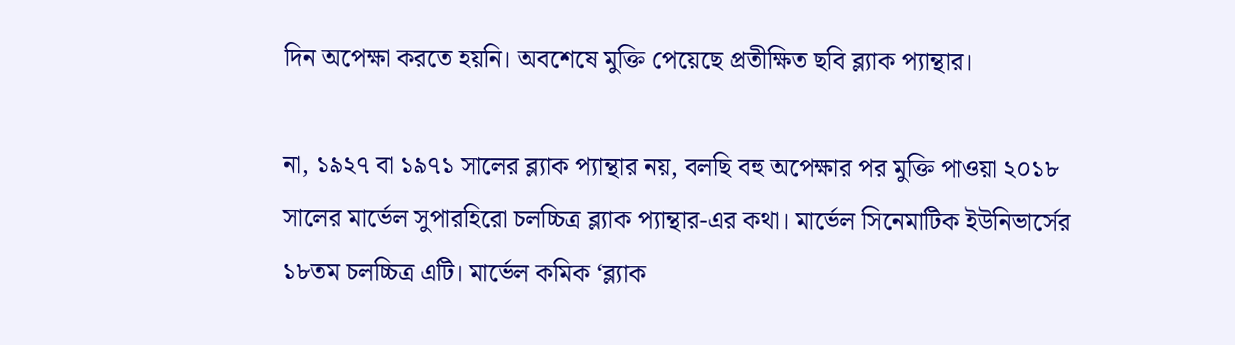দিন অপেক্ষা করতে হয়নি। অবশেষে মুক্তি পেয়েছে প্রতীক্ষিত ছবি ব্ল্যাক প্যান্থার।

না, ১৯২৭ বা ১৯৭১ সালের ব্ল্যাক প্যান্থার নয়, বলছি বহু অপেক্ষার পর মুক্তি পাওয়া ২০১৮ সালের মার্ভেল সুপারহিরো চলচ্চিত্র ব্ল্যাক প্যান্থার-এর কথা। মার্ভেল সিনেমাটিক ইউনিভার্সের ১৮তম চলচ্চিত্র এটি। মার্ভেল কমিক ‘ব্ল্যাক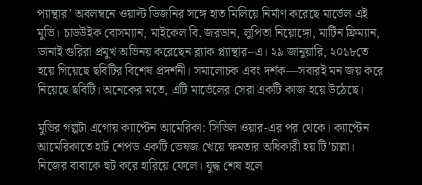প্যান্থার’ অবলম্বনে ওয়াল্ট ডিজনির সঙ্গে হাত মিলিয়ে নির্মাণ করেছে মার্ভেল এই মুভি। চাডউইক বোসম্যান, মাইকেল বি. জরডান, লুপিতা নিয়োঙ্গো, মার্টিন ফ্রিম্যান, ডানাই গুরিরা প্রমুখ অভিনয় করেছেন ব্ল্যাক প্ল্যান্থার–এ। ২৯ জানুয়ারি, ২০১৮তে হয়ে গিয়েছে ছবিটির বিশেষ প্রদর্শনী। সমালোচক এবং দর্শক—সবারই মন জয় করে নিয়েছে ছবিটি। অনেকের মতে, এটি মার্ভেলের সেরা একটি কাজ হয়ে উঠেছে।

মুভির গল্পটা এগোয় ক্যাপ্টেন আমেরিকা: সিভিল ওয়ার-এর পর থেকে। ক্যাপ্টেন আমেরিকাতে হার্ট শেপড একটি ভেষজ খেয়ে ক্ষমতার অধিকারী হয় টি’চাল্লা। নিজের বাবাকে হুট করে হারিয়ে ফেলে। যুদ্ধ শেষ হলে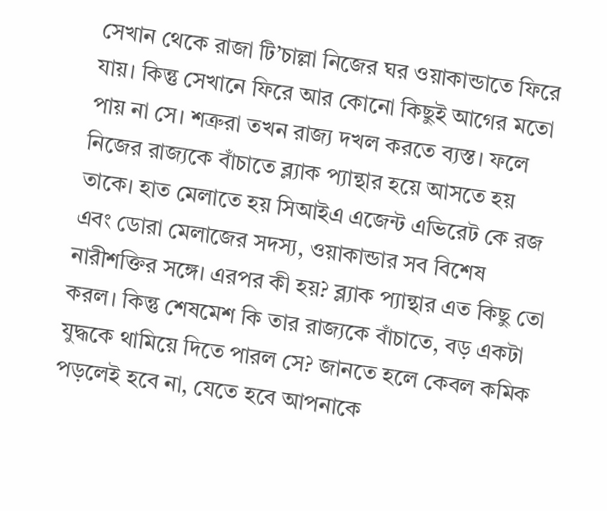সেখান থেকে রাজা টি’চাল্লা নিজের ঘর ওয়াকান্ডাতে ফিরে যায়। কিন্তু সেখানে ফিরে আর কোনো কিছুই আগের মতো পায় না সে। শত্রুরা তখন রাজ্য দখল করতে ব্যস্ত। ফলে নিজের রাজ্যকে বাঁচাতে ব্ল্যাক প্যান্থার হয়ে আসতে হয় তাকে। হাত মেলাতে হয় সিআইএ এজেন্ট এভিরেট কে রজ এবং ডোরা মেলাজের সদস্য, ওয়াকান্ডার সব বিশেষ নারীশক্তির সঙ্গে। এরপর কী হয়? ব্ল্যাক প্যান্থার এত কিছু তো করল। কিন্তু শেষমেশ কি তার রাজ্যকে বাঁচাতে, বড় একটা যুদ্ধকে থামিয়ে দিতে পারল সে? জানতে হলে কেবল কমিক পড়লেই হবে না, যেতে হবে আপনাকে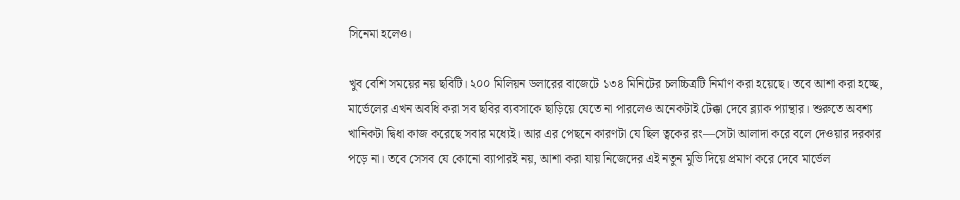সিনেমা হলেও।

খুব বেশি সময়ের নয় ছবিটি। ২০০ মিলিয়ন ডলারের বাজেটে ১৩৪ মিনিটের চলচ্চিত্রটি নির্মাণ করা হয়েছে। তবে আশা করা হচ্ছে, মার্ভেলের এখন অবধি করা সব ছবির ব্যবসাকে ছাড়িয়ে যেতে না পারলেও অনেকটাই টেক্কা দেবে ব্ল্যাক প্যান্থার। শুরুতে অবশ্য খানিকটা দ্বিধা কাজ করেছে সবার মধ্যেই। আর এর পেছনে কারণটা যে ছিল ত্বকের রং—সেটা আলাদা করে বলে দেওয়ার দরকার পড়ে না। তবে সেসব যে কোনো ব্যাপারই নয়, আশা করা যায় নিজেদের এই নতুন মুভি দিয়ে প্রমাণ করে দেবে মার্ভেল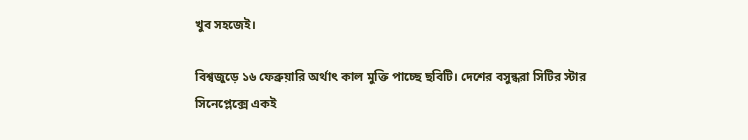খুব সহজেই।

বিশ্বজুড়ে ১৬ ফেব্রুয়ারি অর্থাৎ কাল মুক্তি পাচ্ছে ছবিটি। দেশের বসুন্ধরা সিটির স্টার সিনেপ্লেক্সে একই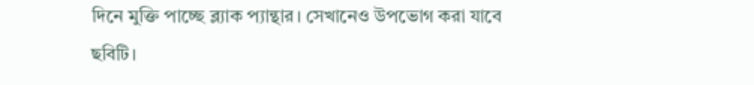দিনে মুক্তি পাচ্ছে ব্ল্যাক প্যান্থার। সেখানেও উপভোগ করা যাবে ছবিটি।